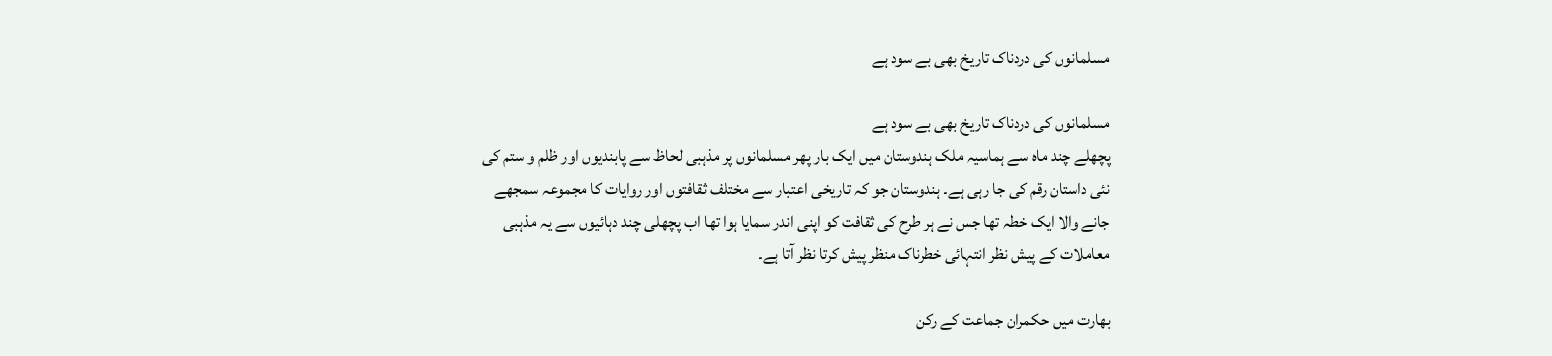مسلمانوں کی دردناک تاریخ بھی بے سود ہے

مسلمانوں کی دردناک تاریخ بھی بے سود ہے
پچھلے چند ماہ سے ہماسیہ ملک ہندوستان میں ایک بار پھر مسلمانوں پر مذہبی لحاظ سے پابندیوں اور ظلم و ستم کی نئی داستان رقم کی جا رہی ہے۔ ہندوستان جو کہ تاریخی اعتبار سے مختلف ثقافتوں اور روایات کا مجموعہ سمجھے جانے والا ایک خطہ تھا جس نے ہر طرح کی ثقافت کو اپنی اندر سمایا ہوا تھا اب پچھلی چند دہائیوں سے یہ مذہبی معاملات کے پیش نظر انتہائی خطرناک منظر پیش کرتا نظر آتا ہے۔

بھارت میں حکمران جماعت کے رکن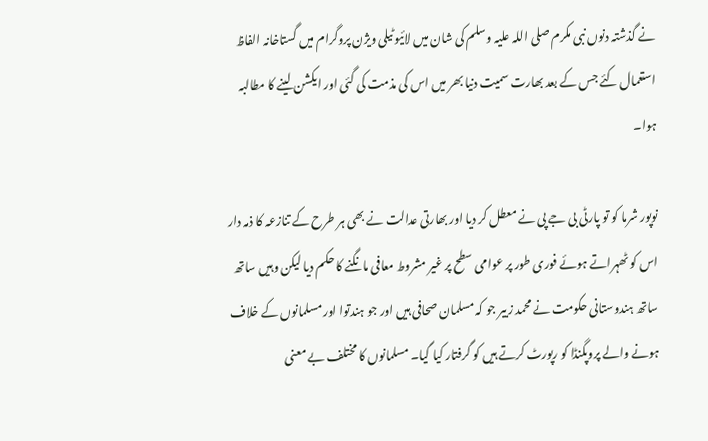نے گذشتہ دنوں نبی مکرم صلی اللہ علیہ وسلم کی شان میں لائیو ٹیلی ویژن پروگرام میں گستاخانہ الفاظ استعمال کئے جس کے بعد بھارت سمیت دنیا بھر میں اس کی مذمت کی گئی اور ایکشن لینے کا مطالبہ ہوا۔

نوپور شرما کو تو پارٹی بی جے پی نے معطل کر دیا اور بھارتی عدالت نے بھی ہر طرح کے تنازعہ کا ذمہ دار اس کو ٹھہراتے ہوئے فوری طور پر عوامی سطح پر غیر مشروط معافی مانگنے کا حکم دیا لیکن وہیں ساتھ ساتھ ہندوستانی حکومت نے محمد زبیر جو کہ مسلمان صحافی ہیں اور جو ہندتوا اور مسلمانوں کے خلاف ہونے والے پروپگنڈا کو رپورٹ کرتے ہیں کو گرفتار کیا گیا۔ مسلمانوں کا مختلف بے معنی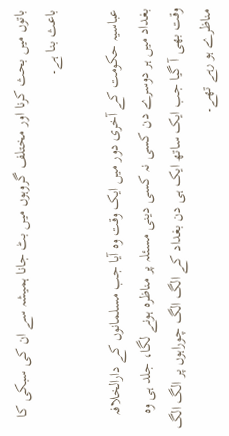باتوں میں بحث کرنا اور مختلف گروہوں میں بٹ جانا ہمیشہ سے ان کی سبکی کا باعث بنا ہے۔

عباسیہ حکومت کے آخری دور میں ایک وقت وہ آیا جب مسلمانوں کے دارالخلافہ بغداد میں ہر دوسرے دن کسی نہ کسی دینی مسئلہ پر مناظرہ ہونے لگا، جلد ہی وہ وقت بھی آ گیا جب ایک ساتھ ایک ہی دن بغداد کے الگ الگ چوراہوں پر الگ الگ مناظرے ہو رہے تھے۔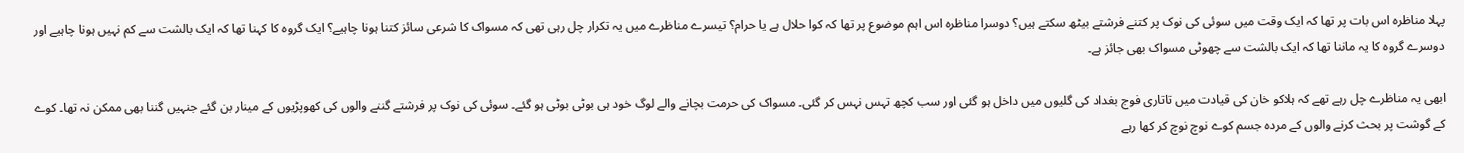پہلا مناظرہ اس بات پر تھا کہ ایک وقت میں سوئی کی نوک پر کتنے فرشتے بیٹھ سکتے ہیں؟ دوسرا مناظرہ اس اہم موضوع پر تھا کہ کوا حلال ہے یا حرام؟ تیسرے مناظرے میں یہ تکرار چل رہی تھی کہ مسواک کا شرعی سائز کتنا ہونا چاہیے؟ ایک گروہ کا کہنا تھا کہ ایک بالشت سے کم نہیں ہونا چاہیے اور دوسرے گروہ کا یہ ماننا تھا کہ ایک بالشت سے چھوٹی مسواک بھی جائز ہے۔

ابھی یہ مناظرے چل رہے تھے کہ ہلاکو خان کی قیادت میں تاتاری فوج بغداد کی گلیوں میں داخل ہو گئی اور سب کچھ تہس نہس کر گئی۔ مسواک کی حرمت بچانے والے لوگ خود ہی بوٹی بوٹی ہو گئے۔ سوئی کی نوک پر فرشتے گننے والوں کی کھوپڑیوں کے مینار بن گئے جنہیں گننا بھی ممکن نہ تھا۔ کوے کے گوشت پر بحث کرنے والوں کے مردہ جسم کوے نوچ نوچ کر کھا رہے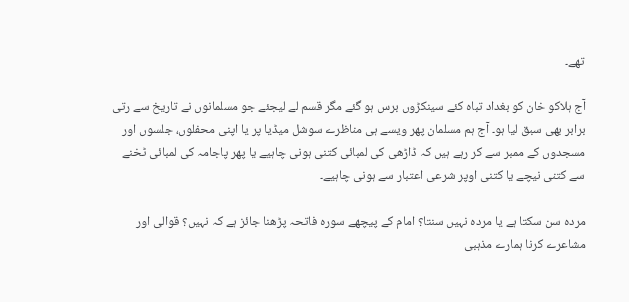تھے۔

آج ہلاکو خان کو بغداد تباہ کئے سینکڑوں برس ہو گئے مگر قسم لے لیجئے جو مسلمانوں نے تاریخ سے رتی برابر بھی سبق لیا ہو۔ آج ہم مسلمان پھر ویسے ہی مناظرے سوشل میڈیا پر یا اپنی محفلوں، جلسوں اور مسجدوں کے ممبر سے کر رہے ہیں کہ ڈاڑھی کی لمبائی کتنی ہونی چاہیے یا پھر پاجامہ کی لمبائی ٹخنے سے کتنی نیچے یا کتنی اوپر شرعی اعتبار سے ہونی چاہیے۔

مردہ سن سکتا ہے یا مردہ نہیں سنتا؟ امام کے پیچھے سورہ فاتحہ پڑھنا جائز ہے کہ نہیں؟ قوالی اور مشاعرے کرنا ہمارے مذہبی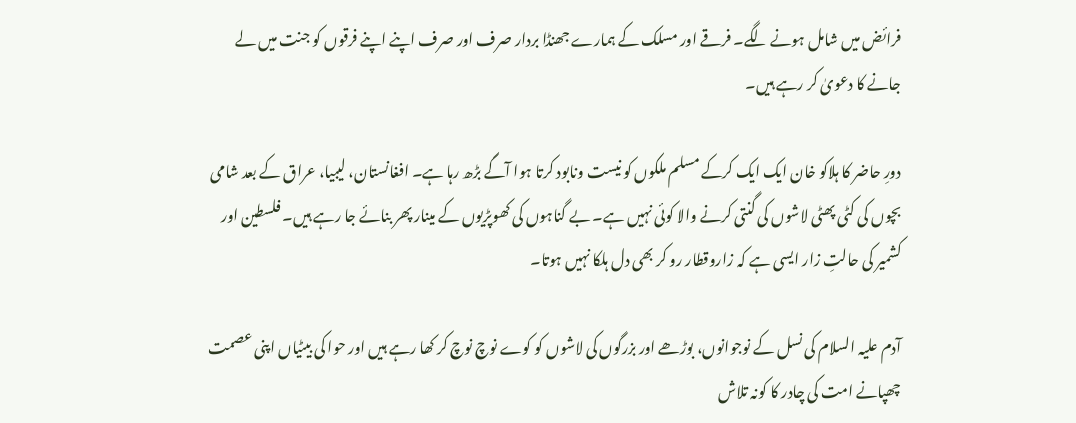فرائض میں شامل ہونے لگے۔ فرقے اور مسلک کے ہمارے جھنڈا بردار صرف اور صرف اپنے اپنے فرقوں کو جنت میں لے جانے کا دعویٰ کر رہے ہیں۔

دورِ حاضر کا ہلاکو خان ایک ایک کرکے مسلم ملکوں کو نیست ونابود کرتا ہوا آگے بڑھ رہا ہے۔ افغانستان، لیبیا، عراق کے بعد شامی بچوں کی کٹی پھٹی لاشوں کی گنتی کرنے والا کوئی نہیں ہے۔ بے گناہوں کی کھوپڑیوں کے مینار پھر بنائے جا رہے ہیں۔ فلسطین اور کشمیر کی حالتِ زار ایسی ہے کہ زاروقطار رو کر بھی دل ہلکا نہیں ہوتا۔

آدم علیہ السلام کی نسل کے نوجوانوں، بوڑھے اور بزرگوں کی لاشوں کو کوے نوچ نوچ کر کھا رہے ہیں اور حوا کی بیٹیاں اپنی عصمت چھپانے امت کی چادر کا کونہ تلاش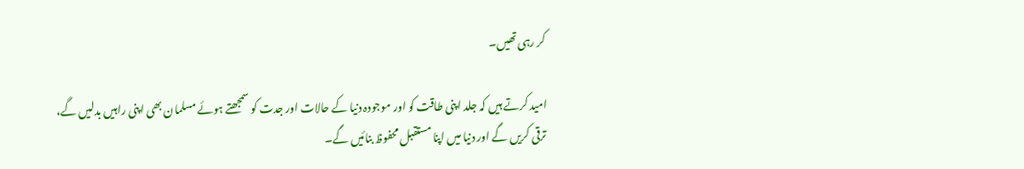کر رہی تھیں۔

امید کرتے ہیں کہ جلد اپنی طاقت کو اور موجودہ دنیا کے حالات اور جدت کو سمجھتے ہوئے مسلمان بھی اپنی راہیں بدلیں گے، ترقی کریں گے اور دنیا میں اپنا مستقبل محفوظ بنائیں گے۔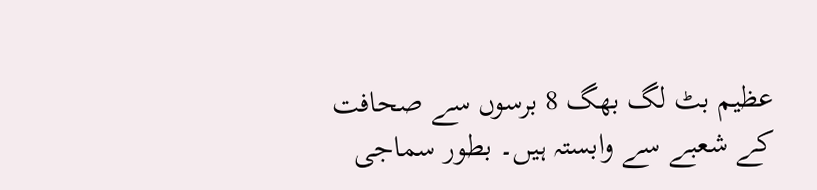عظیم بٹ لگ بھگ 8 برسوں سے صحافت کے شعبے سے وابستہ ہیں۔ بطور سماجی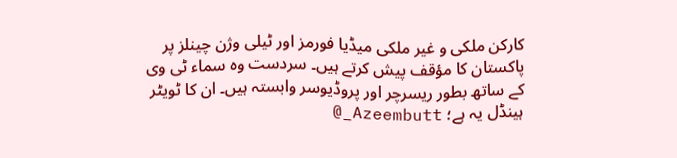کارکن ملکی و غیر ملکی میڈیا فورمز اور ٹیلی وژن چینلز پر پاکستان کا مؤقف پیش کرتے ہیں۔ سردست وہ سماء ٹی وی کے ساتھ بطور ریسرچر اور پروڈیوسر وابستہ ہیں۔ ان کا ٹویٹر ہینڈل یہ ہے؛ Azeembutt_@